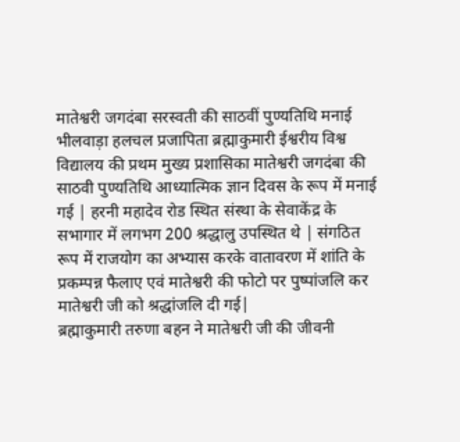मातेश्वरी जगदंबा सरस्वती की साठवीं पुण्यतिथि मनाई
भीलवाड़ा हलचल प्रजापिता ब्रह्माकुमारी ईश्वरीय विश्व विद्यालय की प्रथम मुख्य प्रशासिका मातेश्वरी जगदंबा की साठवी पुण्यतिथि आध्यात्मिक ज्ञान दिवस के रूप में मनाई गई | हरनी महादेव रोड स्थित संस्था के सेवाकेंद्र के सभागार में लगभग 200 श्रद्धालु उपस्थित थे | संगठित रूप में राजयोग का अभ्यास करके वातावरण में शांति के प्रकम्पन्न फैलाए एवं मातेश्वरी की फोटो पर पुष्पांजलि कर मातेश्वरी जी को श्रद्धांजलि दी गई|
ब्रह्माकुमारी तरुणा बहन ने मातेश्वरी जी की जीवनी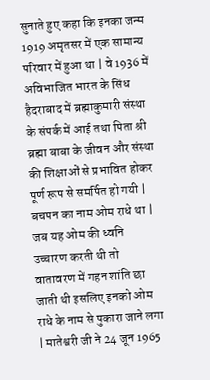सुनाते हुए कहा कि इनका जन्म 1919 अमृतसर में एक सामान्य परिवार में हुआ था | वे 1936 में अविभाजित भारत के सिंध हैदराबाद में ब्रह्माकुमारी संस्था के संपर्क में आई तथा पिता श्री ब्रह्मा बाबा के जीवन और संस्था की शिक्षाओं से प्रभावित होकर पूर्ण रूप से समर्पित हो गयी | बचपन का नाम ओम राधे था | जब यह ओम की ध्वनि उच्चारण करती थी तो वातावरण में गहन शांति छा जाती थी इसलिए इनको ओम राधे के नाम से पुकारा जाने लगा | मातेश्वरी जी ने 24 जून 1965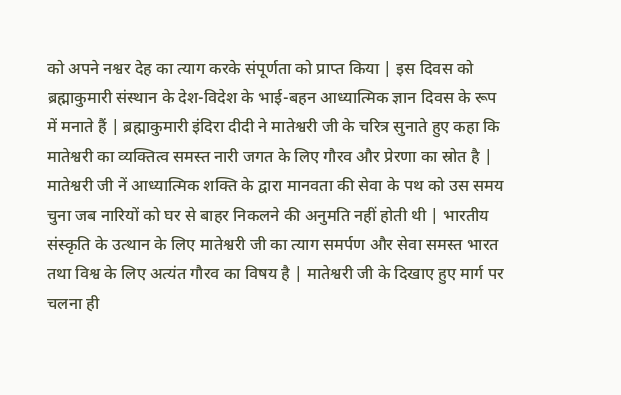को अपने नश्वर देह का त्याग करके संपूर्णता को प्राप्त किया | इस दिवस को ब्रह्माकुमारी संस्थान के देश-विदेश के भाई-बहन आध्यात्मिक ज्ञान दिवस के रूप में मनाते हैं | ब्रह्माकुमारी इंदिरा दीदी ने मातेश्वरी जी के चरित्र सुनाते हुए कहा कि मातेश्वरी का व्यक्तित्व समस्त नारी जगत के लिए गौरव और प्रेरणा का स्रोत है | मातेश्वरी जी नें आध्यात्मिक शक्ति के द्वारा मानवता की सेवा के पथ को उस समय चुना जब नारियों को घर से बाहर निकलने की अनुमति नहीं होती थी | भारतीय संस्कृति के उत्थान के लिए मातेश्वरी जी का त्याग समर्पण और सेवा समस्त भारत तथा विश्व के लिए अत्यंत गौरव का विषय है | मातेश्वरी जी के दिखाए हुए मार्ग पर चलना ही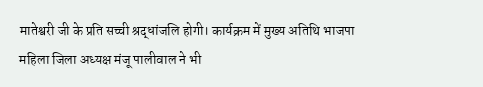मातेश्वरी जी के प्रति सच्ची श्रद्धांजलि होगी। कार्यक्रम में मुख्य अतिथि भाजपा महिला जिला अध्यक्ष मंजू पालीवाल ने भी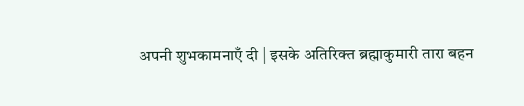अपनी शुभकामनाएँ दी | इसके अतिरिक्त ब्रह्माकुमारी तारा बहन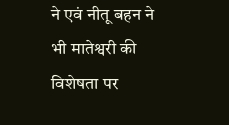ने एवं नीतू बहन ने भी मातेश्वरी की विशेषता पर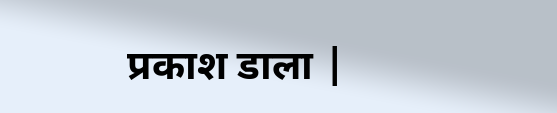प्रकाश डाला |